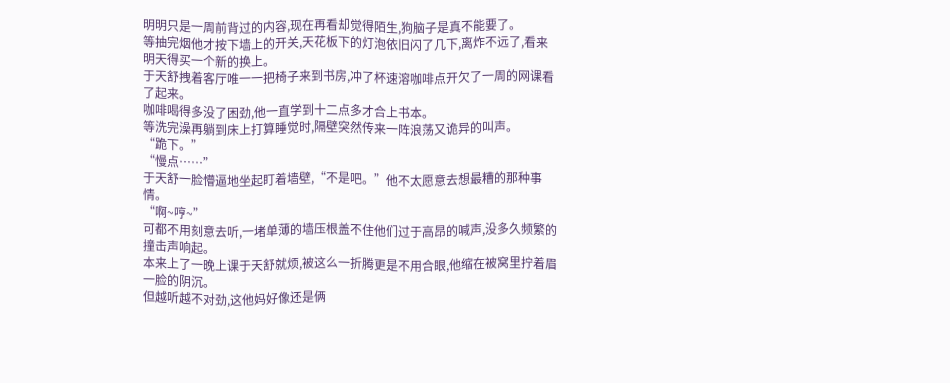明明只是一周前背过的内容,现在再看却觉得陌生,狗脑子是真不能要了。
等抽完烟他才按下墙上的开关,天花板下的灯泡依旧闪了几下,离炸不远了,看来明天得买一个新的换上。
于天舒拽着客厅唯一一把椅子来到书房,冲了杯速溶咖啡点开欠了一周的网课看了起来。
咖啡喝得多没了困劲,他一直学到十二点多才合上书本。
等洗完澡再躺到床上打算睡觉时,隔壁突然传来一阵浪荡又诡异的叫声。
“跪下。”
“慢点……”
于天舒一脸懵逼地坐起盯着墙壁,“不是吧。”他不太愿意去想最糟的那种事情。
“啊~哼~”
可都不用刻意去听,一堵单薄的墙压根盖不住他们过于高昂的喊声,没多久频繁的撞击声响起。
本来上了一晚上课于天舒就烦,被这么一折腾更是不用合眼,他缩在被窝里拧着眉一脸的阴沉。
但越听越不对劲,这他妈好像还是俩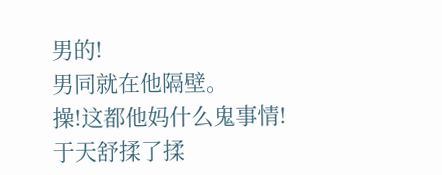男的!
男同就在他隔壁。
操!这都他妈什么鬼事情!
于天舒揉了揉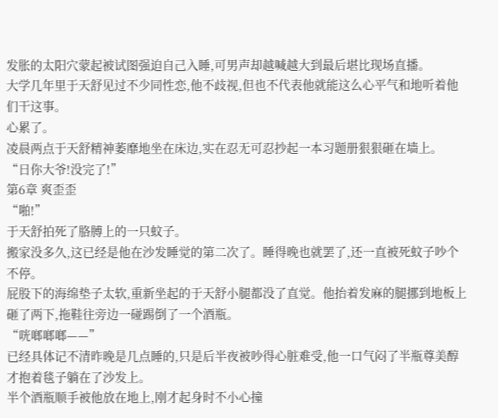发胀的太阳穴蒙起被试图强迫自己入睡,可男声却越喊越大到最后堪比现场直播。
大学几年里于天舒见过不少同性恋,他不歧视,但也不代表他就能这么心平气和地听着他们干这事。
心累了。
凌晨两点于天舒精神萎靡地坐在床边,实在忍无可忍抄起一本习题册狠狠砸在墙上。
“日你大爷!没完了!”
第6章 爽歪歪
“啪!”
于天舒拍死了胳膊上的一只蚊子。
搬家没多久,这已经是他在沙发睡觉的第二次了。睡得晚也就罢了,还一直被死蚊子吵个不停。
屁股下的海绵垫子太软,重新坐起的于天舒小腿都没了直觉。他抬着发麻的腿挪到地板上砸了两下,拖鞋往旁边一碰踢倒了一个酒瓶。
“咣啷啷啷——”
已经具体记不清昨晚是几点睡的,只是后半夜被吵得心脏难受,他一口气闷了半瓶尊美醇才抱着毯子躺在了沙发上。
半个酒瓶顺手被他放在地上,刚才起身时不小心撞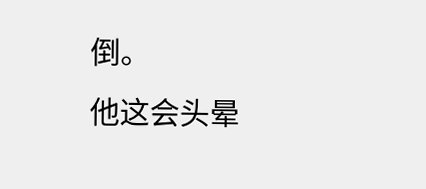倒。
他这会头晕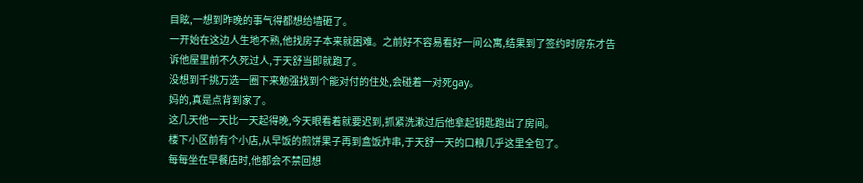目眩,一想到昨晚的事气得都想给墙砸了。
一开始在这边人生地不熟,他找房子本来就困难。之前好不容易看好一间公寓,结果到了签约时房东才告诉他屋里前不久死过人,于天舒当即就跑了。
没想到千挑万选一圈下来勉强找到个能对付的住处,会碰着一对死gay。
妈的,真是点背到家了。
这几天他一天比一天起得晚,今天眼看着就要迟到,抓紧洗漱过后他拿起钥匙跑出了房间。
楼下小区前有个小店,从早饭的煎饼果子再到盒饭炸串,于天舒一天的口粮几乎这里全包了。
每每坐在早餐店时,他都会不禁回想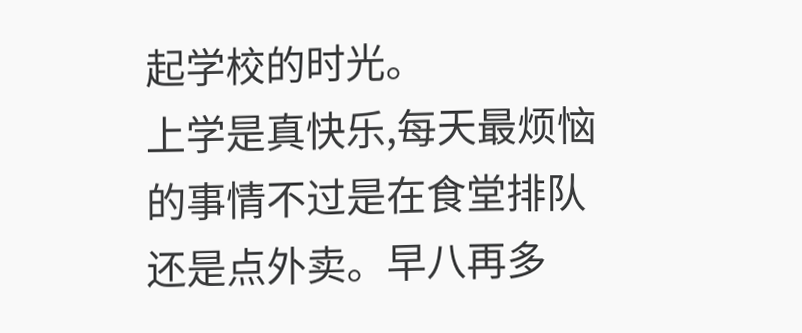起学校的时光。
上学是真快乐,每天最烦恼的事情不过是在食堂排队还是点外卖。早八再多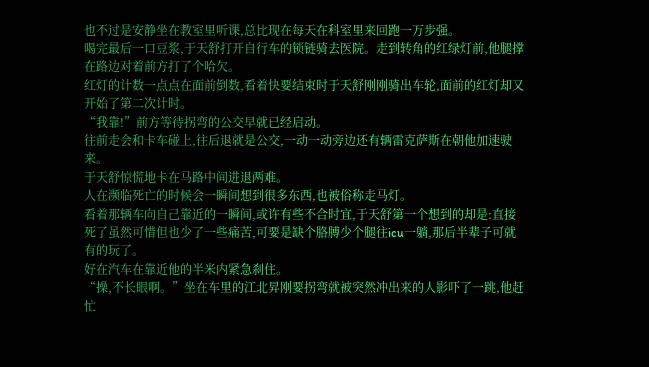也不过是安静坐在教室里听课,总比现在每天在科室里来回跑一万步强。
喝完最后一口豆浆,于天舒打开自行车的锁链骑去医院。走到转角的红绿灯前,他腿撑在路边对着前方打了个哈欠。
红灯的计数一点点在面前倒数,看着快要结束时于天舒刚刚骑出车轮,面前的红灯却又开始了第二次计时。
“我靠!”前方等待拐弯的公交早就已经启动。
往前走会和卡车碰上,往后退就是公交,一动一动旁边还有辆雷克萨斯在朝他加速驶来。
于天舒惊慌地卡在马路中间进退两难。
人在濒临死亡的时候会一瞬间想到很多东西,也被俗称走马灯。
看着那辆车向自己靠近的一瞬间,或许有些不合时宜,于天舒第一个想到的却是:直接死了虽然可惜但也少了一些痛苦,可要是缺个胳膊少个腿往icu一躺,那后半辈子可就有的玩了。
好在汽车在靠近他的半米内紧急刹住。
“操,不长眼啊。”坐在车里的江北昇刚要拐弯就被突然冲出来的人影吓了一跳,他赶忙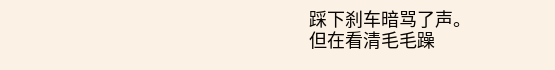踩下刹车暗骂了声。
但在看清毛毛躁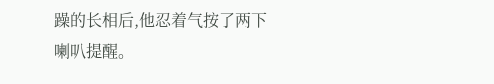躁的长相后,他忍着气按了两下喇叭提醒。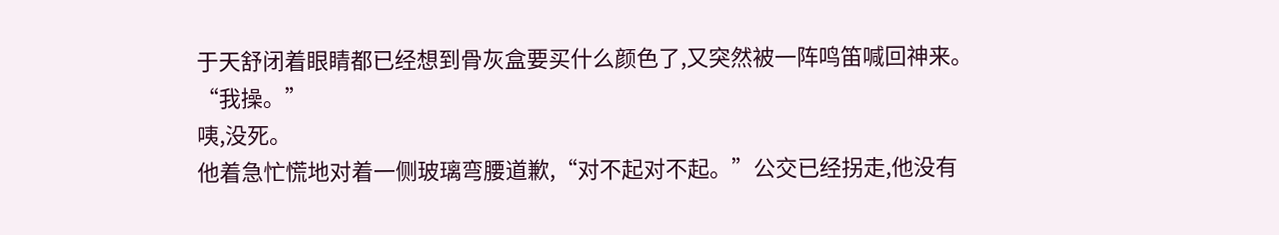于天舒闭着眼睛都已经想到骨灰盒要买什么颜色了,又突然被一阵鸣笛喊回神来。
“我操。”
咦,没死。
他着急忙慌地对着一侧玻璃弯腰道歉,“对不起对不起。”公交已经拐走,他没有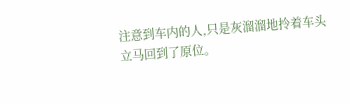注意到车内的人,只是灰溜溜地拎着车头立马回到了原位。